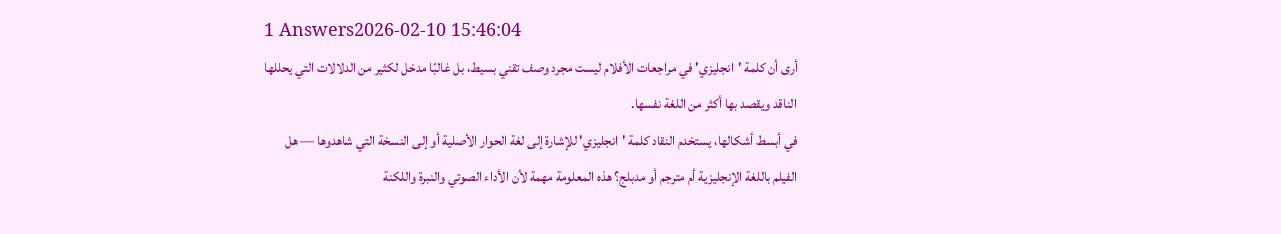1 Answers2026-02-10 15:46:04
أرى أن كلمة 'انجليزي' في مراجعات الأفلام ليست مجرد وصف تقني بسيط، بل غالبًا مدخل لكثير من الدلالات التي يحللها الناقد ويقصد بها أكثر من اللغة نفسها.
في أبسط أشكالها، يستخدم النقاد كلمة 'انجليزي' للإشارة إلى لغة الحوار الأصلية أو إلى النسخة التي شاهدوها — هل الفيلم باللغة الإنجليزية أم مترجم أو مدبلج؟ هذه المعلومة مهمة لأن الأداء الصوتي والنبرة واللكنة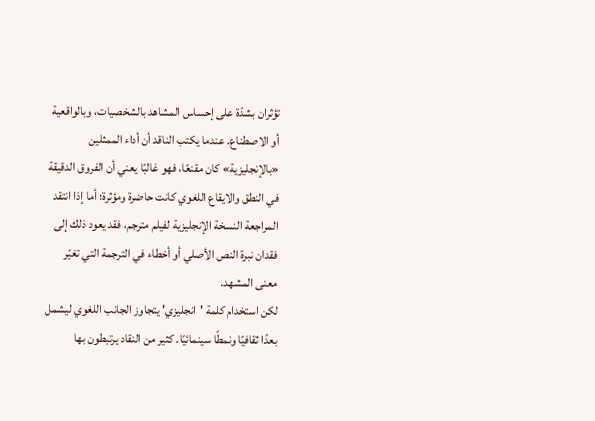تؤثران بشدّة على إحساس المشاهد بالشخصيات، وبالواقعية أو الاصطناع. عندما يكتب الناقد أن أداء الممثلين «بالإنجليزية» كان مقنعًا، فهو غالبًا يعني أن الفروق الدقيقة في النطق والايقاع اللغوي كانت حاضرة ومؤثرة؛ أما إذا انتقد المراجعة النسخة الإنجليزية لفيلم مترجم، فقد يعود ذلك إلى فقدان نبرة النص الأصلي أو أخطاء في الترجمة التي تغيّر معنى المشهد.
لكن استخدام كلمة 'انجليزي' يتجاوز الجانب اللغوي ليشمل بعدًا ثقافيًا ونمطًا سينمائيًا. كثير من النقاد يرتبطون بها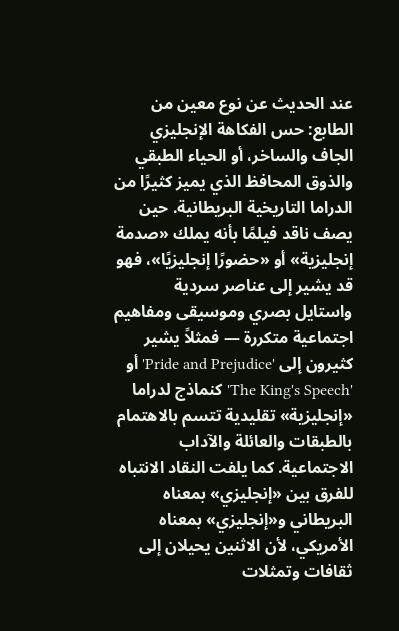عند الحديث عن نوع معين من الطابع: حس الفكاهة الإنجليزي الجاف والساخر، أو الحياء الطبقي والذوق المحافظ الذي يميز كثيرًا من الدراما التاريخية البريطانية. حين يصف ناقد فيلمًا بأنه يملك «صدمة إنجليزية» أو «حضورًا إنجليزيًا»، فهو قد يشير إلى عناصر سردية واستايل بصري وموسيقى ومفاهيم اجتماعية متكررة — فمثلاً يشير كثيرون إلى 'Pride and Prejudice' أو 'The King's Speech' كنماذج لدراما «إنجليزية» تقليدية تتسم بالاهتمام بالطبقات والعائلة والآداب الاجتماعية. كما يلفت النقاد الانتباه للفرق بين «إنجليزي» بمعناه البريطاني و«إنجليزي» بمعناه الأمريكي، لأن الاثنين يحيلان إلى ثقافات وتمثلات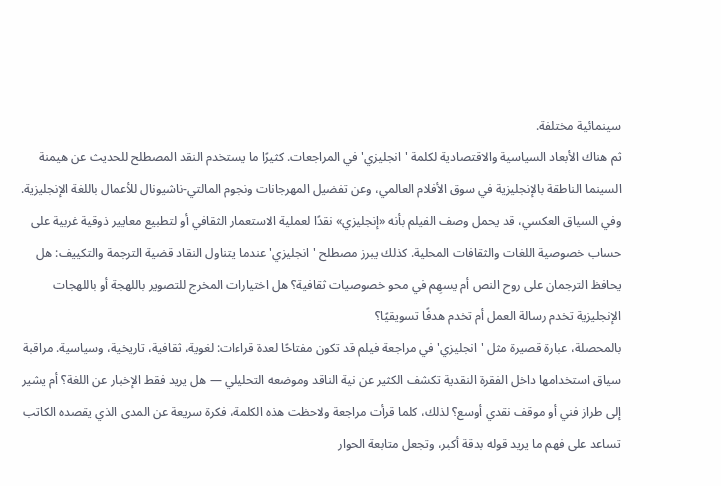سينمائية مختلفة.
ثم هناك الأبعاد السياسية والاقتصادية لكلمة 'انجليزي' في المراجعات. كثيرًا ما يستخدم النقد المصطلح للحديث عن هيمنة السينما الناطقة بالإنجليزية في سوق الأفلام العالمي، وعن تفضيل المهرجانات ونجوم المالتي-ناشيونال للأعمال باللغة الإنجليزية. وفي السياق العكسي، قد يحمل وصف الفيلم بأنه «إنجليزي» نقدًا لعملية الاستعمار الثقافي أو لتطبيع معايير ذوقية غربية على حساب خصوصية اللغات والثقافات المحلية. كذلك يبرز مصطلح 'انجليزي' عندما يتناول النقاد قضية الترجمة والتكييف: هل يحافظ الترجمان على روح النص أم يسهِم في محو خصوصيات ثقافية؟ هل اختيارات المخرج للتصوير باللهجة أو باللهجات الإنجليزية تخدم رسالة العمل أم تخدم هدفًا تسويقيًا؟
بالمحصلة، عبارة قصيرة مثل 'انجليزي' في مراجعة فيلم قد تكون مفتاحًا لعدة قراءات: لغوية، ثقافية، تاريخية، وسياسية. مراقبة سياق استخدامها داخل الفقرة النقدية تكشف الكثير عن نية الناقد وموضعه التحليلي — هل يريد فقط الإخبار عن اللغة؟ أم يشير إلى طراز فني أو موقف نقدي أوسع؟ لذلك، كلما قرأت مراجعة ولاحظت هذه الكلمة، فكرة سريعة عن المدى الذي يقصده الكاتب تساعد على فهم ما يريد قوله بدقة أكبر، وتجعل متابعة الحوار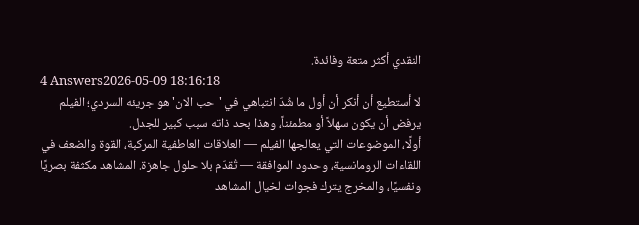النقدي أكثر متعة وفائدة.
4 Answers2026-05-09 18:16:18
لا أستطيع أن أنكر أن أول ما شُدّ انتباهي في 'حب الان' هو جريئه السردي؛ الفيلم يرفض أن يكون سهلاً أو مطمئناً، وهذا بحد ذاته سبب كبير للجدل.
أولًا، الموضوعات التي يعالجها الفيلم — العلاقات العاطفية المركبة، القوة والضعف في اللقاءات الرومانسية، وحدود الموافقة — تُقدّم بلا حلول جاهزة. المشاهد مكثفة بصريًا ونفسيًا، والمخرج يترك فجوات لخيال المشاهد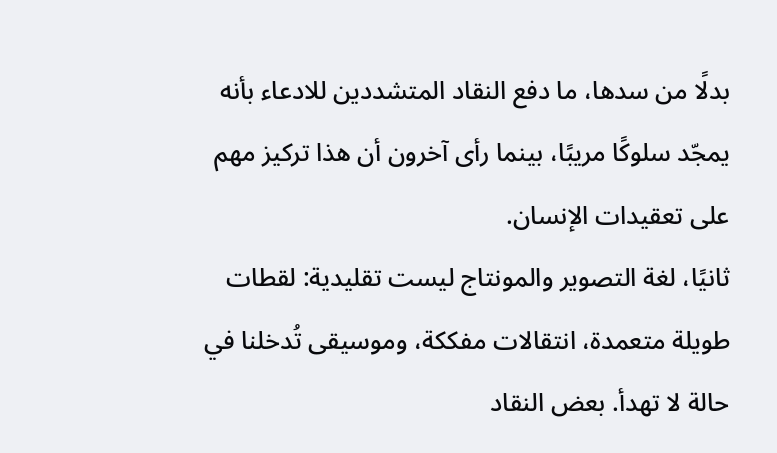بدلًا من سدها، ما دفع النقاد المتشددين للادعاء بأنه يمجّد سلوكًا مريبًا، بينما رأى آخرون أن هذا تركيز مهم على تعقيدات الإنسان.
ثانيًا، لغة التصوير والمونتاج ليست تقليدية: لقطات طويلة متعمدة، انتقالات مفككة، وموسيقى تُدخلنا في حالة لا تهدأ. بعض النقاد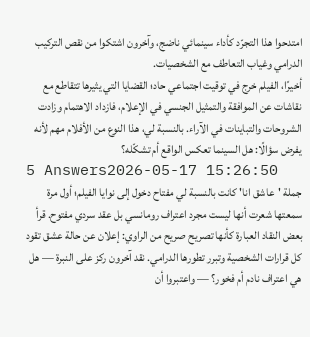امتدحوا هذا التجرّد كأداء سينمائي ناضج، وآخرون اشتكوا من نقص التركيب الدرامي وغياب التعاطف مع الشخصيات.
أخيرًا، الفيلم خرج في توقيت اجتماعي حاد؛ القضايا التي يثيرها تتقاطع مع نقاشات عن الموافقة والتمثيل الجنسي في الإعلام، فازداد الاهتمام وزادت الشروحات والتباينات في الآراء. بالنسبة لي، هذا النوع من الأفلام مهم لأنه يفرض سؤالًا: هل السينما تعكس الواقع أم تشكّله؟
5 Answers2026-05-17 15:26:50
جملة 'عاشق انا' كانت بالنسبة لي مفتاح دخول إلى نوايا الفيلم؛ أول مرة سمعتها شعرت أنها ليست مجرد اعتراف رومانسي بل عقد سردي مفتوح. قرأ بعض النقاد العبارة كأنها تصريح صريح من الراوي: إعلان عن حالة عشق تقود كل قرارات الشخصية وتبرر تطورها الدرامي. نقد آخرون ركز على النبرة — هل هي اعتراف نادم أم فخور؟ — واعتبروا أن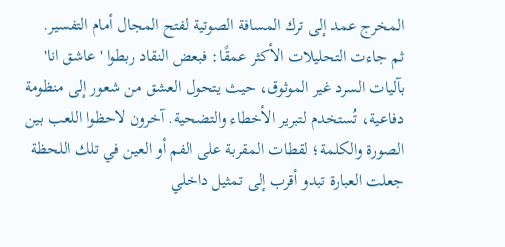المخرج عمد إلى ترك المسافة الصوتية لفتح المجال أمام التفسير.
ثم جاءت التحليلات الأكثر عمقًا: فبعض النقاد ربطوا 'عاشق انا' بآليات السرد غير الموثوق، حيث يتحول العشق من شعور إلى منظومة دفاعية، تُستخدم لتبرير الأخطاء والتضحية. آخرون لاحظوا اللعب بين الصورة والكلمة؛ لقطات المقربة على الفم أو العين في تلك اللحظة جعلت العبارة تبدو أقرب إلى تمثيل داخلي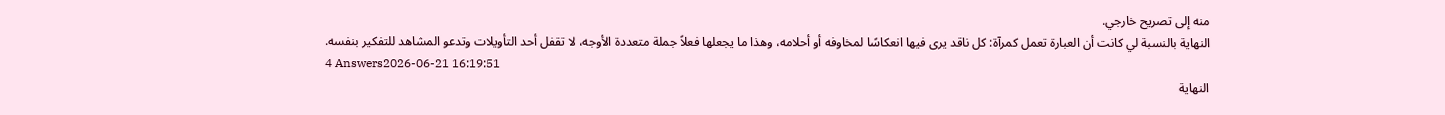منه إلى تصريح خارجي.
النهاية بالنسبة لي كانت أن العبارة تعمل كمرآة: كل ناقد يرى فيها انعكاسًا لمخاوفه أو أحلامه، وهذا ما يجعلها فعلاً جملة متعددة الأوجه، لا تقفل أحد التأويلات وتدعو المشاهد للتفكير بنفسه.
4 Answers2026-06-21 16:19:51
النهاية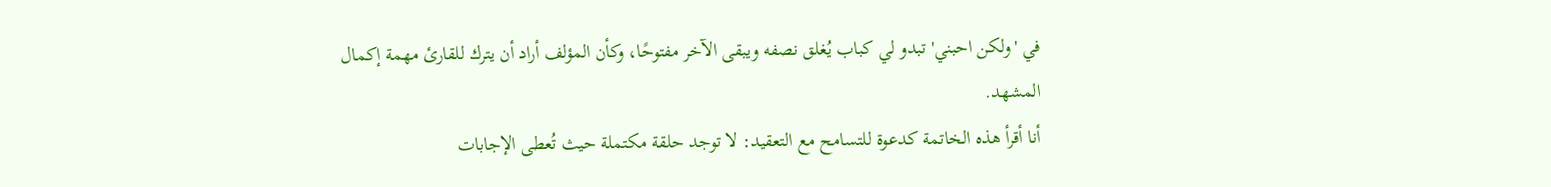في 'ولكن احبني' تبدو لي كباب يُغلق نصفه ويبقى الآخر مفتوحًا، وكأن المؤلف أراد أن يترك للقارئ مهمة إكمال المشهد.
أنا أقرأ هذه الخاتمة كدعوة للتسامح مع التعقيد: لا توجد حلقة مكتملة حيث تُعطى الإجابات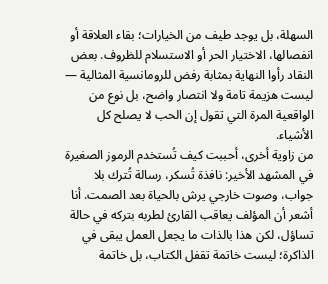السهلة، بل يوجد طيف من الخيارات؛ بقاء العلاقة أو انفصالها، الاختيار الحر أو الاستسلام للظروف. بعض النقاد رأوا النهاية بمثابة رفض للرومانسية المثالية — ليست هزيمة تامة ولا انتصار واضح، بل نوع من الواقعية المرة التي تقول إن الحب لا يصلح كل الأشياء.
من زاوية أخرى، أحببت كيف تُستخدم الرموز الصغيرة في المشهد الأخير: نافذة تُسكر، رسالة تُترك بلا جواب، وصوت خارجي يرش بالحياة بعد الصمت. أنا أشعر أن المؤلف يعاقب القارئ لطربه بتركه في حالة تساؤل، لكن هذا بالذات ما يجعل العمل يبقى في الذاكرة؛ ليست خاتمة تقفل الكتاب، بل خاتمة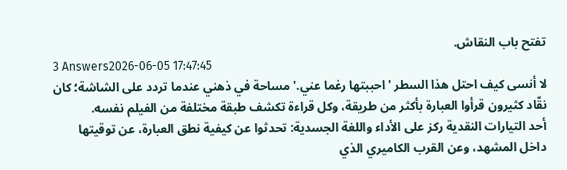تفتح باب النقاش.
3 Answers2026-06-05 17:47:45
لا أنسى كيف احتل هذا السطر 'احببتها رغما عني.' مساحة في ذهني عندما تردد على الشاشة؛ كان نقّاد كثيرون قرأوا العبارة بأكثر من طريقة، وكل قراءة تكشف طبقة مختلفة من الفيلم نفسه.
أحد التيارات النقدية ركز على الأداء واللغة الجسدية: تحدثوا عن كيفية نطق العبارة، عن توقيتها داخل المشهد، وعن القرب الكاميري الذي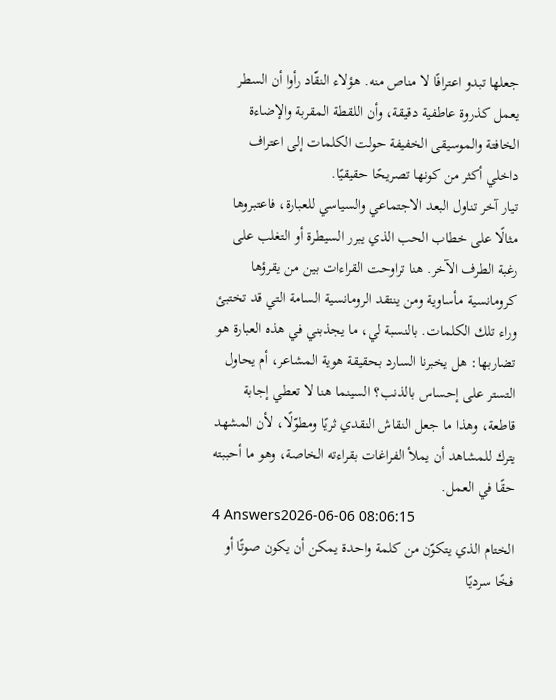جعلها تبدو اعترافًا لا مناص منه. هؤلاء النقّاد رأوا أن السطر يعمل كذروة عاطفية دقيقة، وأن اللقطة المقربة والإضاءة الخافتة والموسيقى الخفيفة حولت الكلمات إلى اعتراف داخلي أكثر من كونها تصريحًا حقيقيًا.
تيار آخر تناول البعد الاجتماعي والسياسي للعبارة، فاعتبروها مثالًا على خطاب الحب الذي يبرر السيطرة أو التغلب على رغبة الطرف الآخر. هنا تراوحت القراءات بين من يقرؤها كرومانسية مأساوية ومن ينتقد الرومانسية السامة التي قد تختبئ وراء تلك الكلمات. بالنسبة لي، ما يجذبني في هذه العبارة هو تضاربها: هل يخبرنا السارد بحقيقة هوية المشاعر، أم يحاول التستر على إحساس بالذنب؟ السينما هنا لا تعطي إجابة قاطعة، وهذا ما جعل النقاش النقدي ثريًا ومطوّلًا، لأن المشهد يترك للمشاهد أن يملأ الفراغات بقراءته الخاصة، وهو ما أحببته حقًا في العمل.
4 Answers2026-06-06 08:06:15
الختام الذي يتكوّن من كلمة واحدة يمكن أن يكون صوتًا أو فخًا سرديًا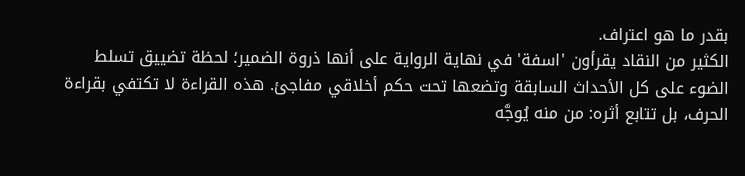بقدر ما هو اعتراف.
الكثير من النقاد يقرأون 'اسفة' في نهاية الرواية على أنها ذروة الضمير؛ لحظة تضييق تسلط الضوء على كل الأحداث السابقة وتضعها تحت حكم أخلاقي مفاجئ. هذه القراءة لا تكتفي بقراءة الحرف، بل تتابع أثره: من منه يُوجَّه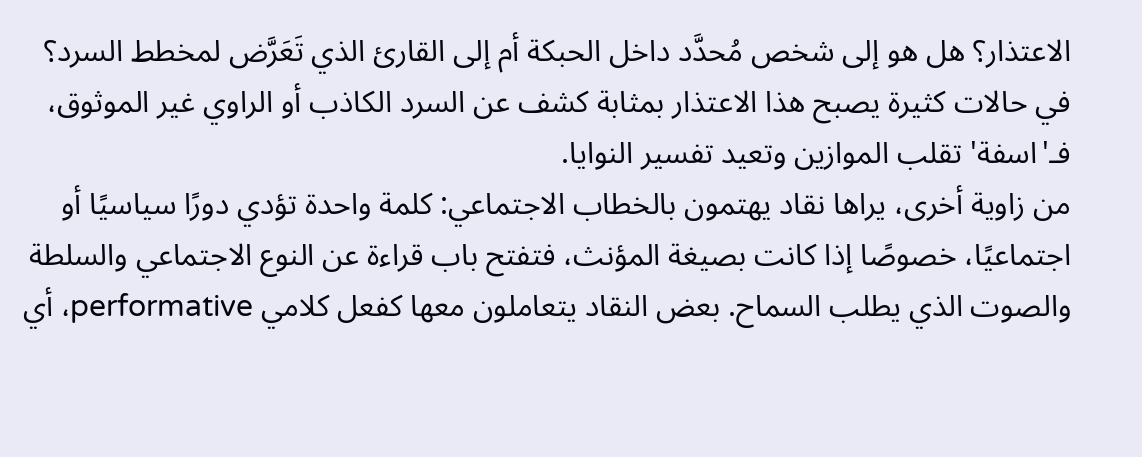الاعتذار؟ هل هو إلى شخص مُحدَّد داخل الحبكة أم إلى القارئ الذي تَعَرَّض لمخطط السرد؟ في حالات كثيرة يصبح هذا الاعتذار بمثابة كشف عن السرد الكاذب أو الراوي غير الموثوق، فـ'اسفة' تقلب الموازين وتعيد تفسير النوايا.
من زاوية أخرى، يراها نقاد يهتمون بالخطاب الاجتماعي: كلمة واحدة تؤدي دورًا سياسيًا أو اجتماعيًا، خصوصًا إذا كانت بصيغة المؤنث، فتفتح باب قراءة عن النوع الاجتماعي والسلطة والصوت الذي يطلب السماح. بعض النقاد يتعاملون معها كفعل كلامي performative، أي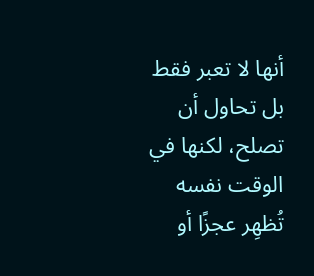أنها لا تعبر فقط بل تحاول أن تصلح، لكنها في الوقت نفسه تُظهِر عجزًا أو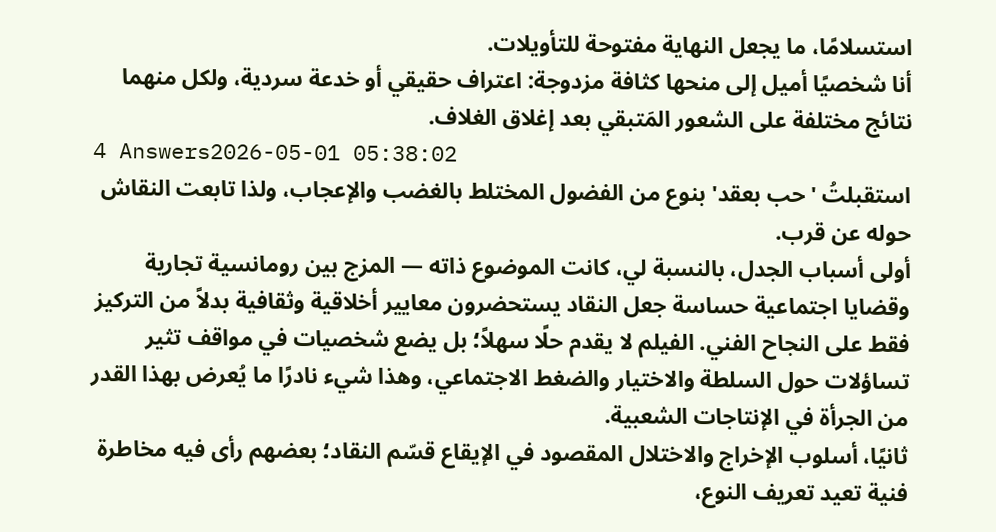استسلامًا، ما يجعل النهاية مفتوحة للتأويلات.
أنا شخصيًا أميل إلى منحها كثافة مزدوجة: اعتراف حقيقي أو خدعة سردية، ولكل منهما نتائج مختلفة على الشعور المَتبقي بعد إغلاق الغلاف.
4 Answers2026-05-01 05:38:02
استقبلتُ 'حب بعقد' بنوع من الفضول المختلط بالغضب والإعجاب، ولذا تابعت النقاش حوله عن قرب.
أولى أسباب الجدل، بالنسبة لي، كانت الموضوع ذاته — المزج بين رومانسية تجارية وقضايا اجتماعية حساسة جعل النقاد يستحضرون معايير أخلاقية وثقافية بدلاً من التركيز فقط على النجاح الفني. الفيلم لا يقدم حلًا سهلاً؛ بل يضع شخصيات في مواقف تثير تساؤلات حول السلطة والاختيار والضغط الاجتماعي، وهذا شيء نادرًا ما يُعرض بهذا القدر من الجرأة في الإنتاجات الشعبية.
ثانيًا، أسلوب الإخراج والاختلال المقصود في الإيقاع قسّم النقاد؛ بعضهم رأى فيه مخاطرة فنية تعيد تعريف النوع،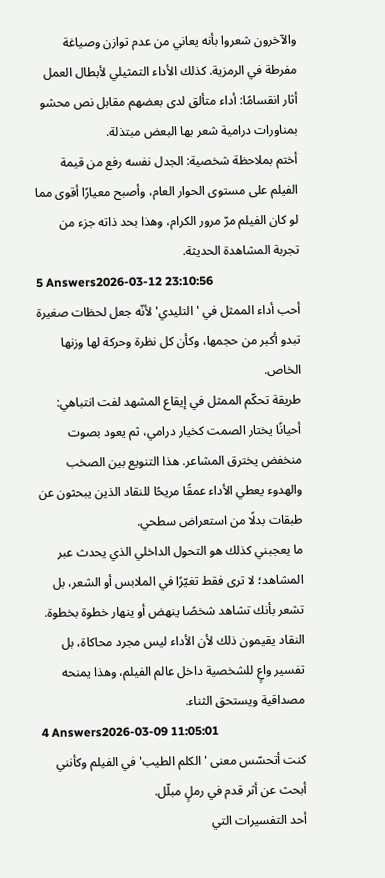والآخرون شعروا بأنه يعاني من عدم توازن وصياغة مفرطة في الرمزية. كذلك الأداء التمثيلي لأبطال العمل أثار انقسامًا: أداء متألق لدى بعضهم مقابل نص محشو بمناورات درامية شعر بها البعض مبتذلة.
أختم بملاحظة شخصية: الجدل نفسه رفع من قيمة الفيلم على مستوى الحوار العام، وأصبح معيارًا أقوى مما لو كان الفيلم مرّ مرور الكرام، وهذا بحد ذاته جزء من تجربة المشاهدة الحديثة.
5 Answers2026-03-12 23:10:56
أحب أداء الممثل في 'التليدي' لأنّه جعل لحظات صغيرة تبدو أكبر من حجمها، وكأن كل نظرة وحركة لها وزنها الخاص.
طريقة تحكّم الممثل في إيقاع المشهد لفت انتباهي: أحيانًا يختار الصمت كخيار درامي، ثم يعود بصوت منخفض يخترق المشاعر. هذا التنويع بين الصخب والهدوء يعطي الأداء عمقًا مريحًا للنقاد الذين يبحثون عن طبقات بدلًا من استعراض سطحي.
ما يعجبني كذلك هو التحول الداخلي الذي يحدث عبر المشاهد؛ لا ترى فقط تغيّرًا في الملابس أو الشعر، بل تشعر بأنك تشاهد شخصًا ينهض أو ينهار خطوة بخطوة. النقاد يقيمون ذلك لأن الأداء ليس مجرد محاكاة، بل تفسير واعٍ للشخصية داخل عالم الفيلم، وهذا يمنحه مصداقية ويستحق الثناء.
4 Answers2026-03-09 11:05:01
كنت أتحسّس معنى 'الكلم الطيب' في الفيلم وكأنني أبحث عن أثر قدم في رملٍ مبلّل.
أحد التفسيرات التي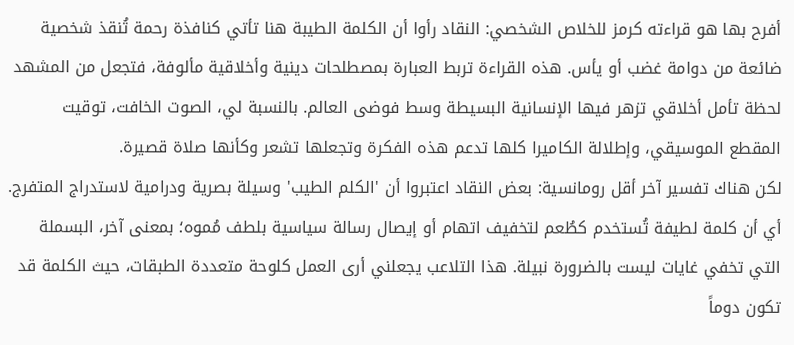أفرح بها هو قراءته كرمز للخلاص الشخصي: النقاد رأوا أن الكلمة الطيبة هنا تأتي كنافذة رحمة تُنقذ شخصية ضائعة من دوامة غضب أو يأس. هذه القراءة تربط العبارة بمصطلحات دينية وأخلاقية مألوفة، فتجعل من المشهد لحظة تأمل أخلاقي تزهر فيها الإنسانية البسيطة وسط فوضى العالم. بالنسبة لي، الصوت الخافت، توقيت المقطع الموسيقي، وإطلالة الكاميرا كلها تدعم هذه الفكرة وتجعلها تشعر وكأنها صلاة قصيرة.
لكن هناك تفسير آخر أقل رومانسية: بعض النقاد اعتبروا أن 'الكلم الطيب' وسيلة بصرية ودرامية لاستدراج المتفرج. أي أن كلمة لطيفة تُستخدم كطُعم لتخفيف اتهام أو إيصال رسالة سياسية بلطف مُموه؛ بمعنى آخر، البسملة التي تخفي غايات ليست بالضرورة نبيلة. هذا التلاعب يجعلني أرى العمل كلوحة متعددة الطبقات، حيث الكلمة قد تكون دوماً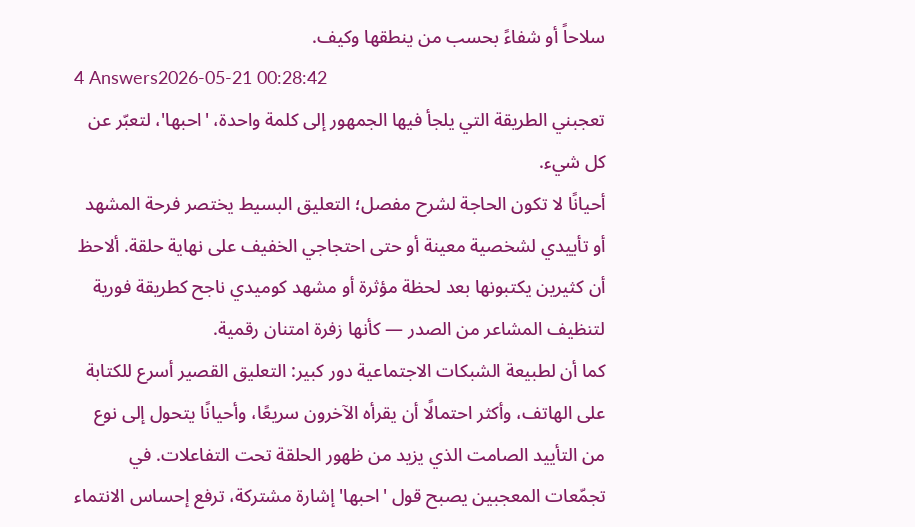سلاحاً أو شفاءً بحسب من ينطقها وكيف.
4 Answers2026-05-21 00:28:42
تعجبني الطريقة التي يلجأ فيها الجمهور إلى كلمة واحدة، 'احبها'، لتعبّر عن كل شيء.
أحيانًا لا تكون الحاجة لشرح مفصل؛ التعليق البسيط يختصر فرحة المشهد أو تأييدي لشخصية معينة أو حتى احتجاجي الخفيف على نهاية حلقة. ألاحظ أن كثيرين يكتبونها بعد لحظة مؤثرة أو مشهد كوميدي ناجح كطريقة فورية لتنظيف المشاعر من الصدر — كأنها زفرة امتنان رقمية.
كما أن لطبيعة الشبكات الاجتماعية دور كبير: التعليق القصير أسرع للكتابة على الهاتف، وأكثر احتمالًا أن يقرأه الآخرون سريعًا، وأحيانًا يتحول إلى نوع من التأييد الصامت الذي يزيد من ظهور الحلقة تحت التفاعلات. في تجمّعات المعجبين يصبح قول 'احبها' إشارة مشتركة، ترفع إحساس الانتماء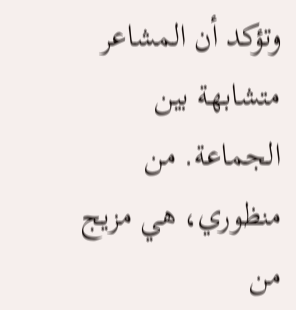وتؤكد أن المشاعر متشابهة بين الجماعة. من منظوري، هي مزيج من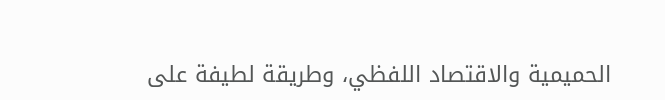الحميمية والاقتصاد اللفظي، وطريقة لطيفة على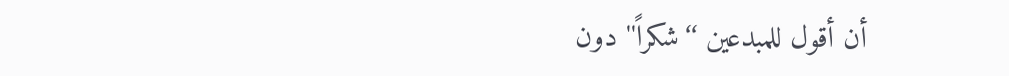أن أقول للمبدعين ‘‘شكراً'' دون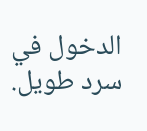الدخول في سرد طويل.